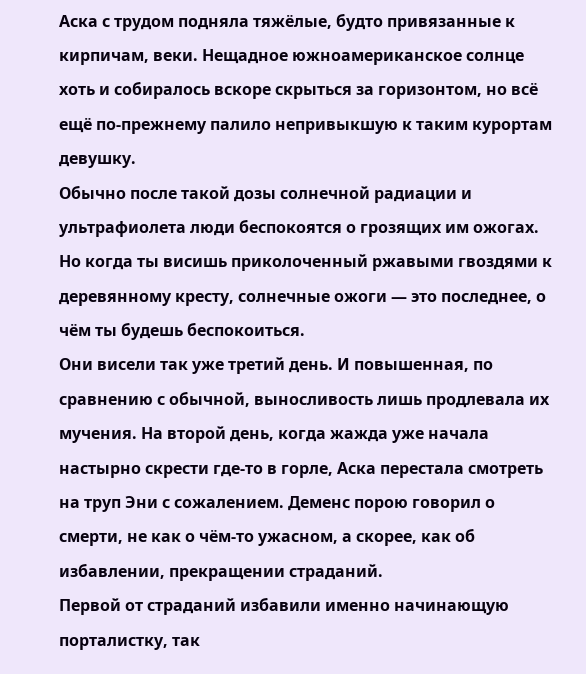Аска с трудом подняла тяжёлые, будто привязанные к кирпичам, веки. Нещадное южноамериканское солнце хоть и собиралось вскоре скрыться за горизонтом, но всё ещё по-прежнему палило непривыкшую к таким курортам девушку.
Обычно после такой дозы солнечной радиации и ультрафиолета люди беспокоятся о грозящих им ожогах. Но когда ты висишь приколоченный ржавыми гвоздями к деревянному кресту, солнечные ожоги — это последнее, о чём ты будешь беспокоиться.
Они висели так уже третий день. И повышенная, по сравнению с обычной, выносливость лишь продлевала их мучения. На второй день, когда жажда уже начала настырно скрести где-то в горле, Аска перестала смотреть на труп Эни с сожалением. Деменс порою говорил о смерти, не как о чём-то ужасном, а скорее, как об избавлении, прекращении страданий.
Первой от страданий избавили именно начинающую порталистку, так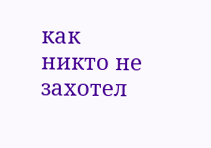как никто не захотел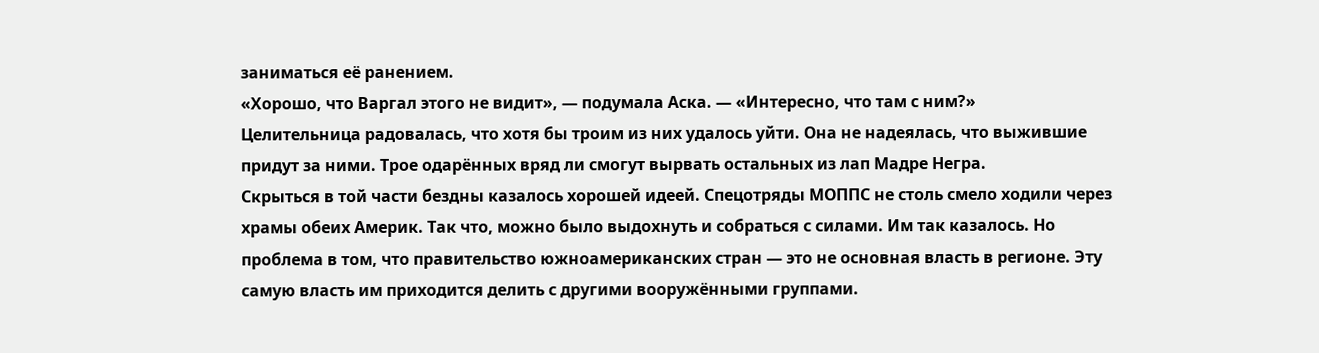заниматься её ранением.
«Хорошо, что Варгал этого не видит», — подумала Аска. — «Интересно, что там с ним?»
Целительница радовалась, что хотя бы троим из них удалось уйти. Она не надеялась, что выжившие придут за ними. Трое одарённых вряд ли смогут вырвать остальных из лап Мадре Негра.
Скрыться в той части бездны казалось хорошей идеей. Спецотряды МОППС не столь смело ходили через храмы обеих Америк. Так что, можно было выдохнуть и собраться с силами. Им так казалось. Но проблема в том, что правительство южноамериканских стран — это не основная власть в регионе. Эту самую власть им приходится делить с другими вооружёнными группами.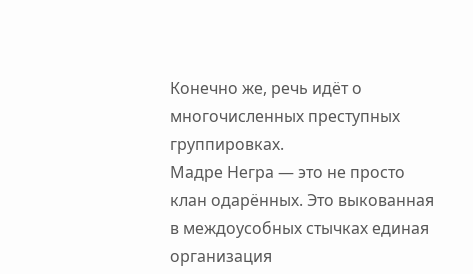Конечно же, речь идёт о многочисленных преступных группировках.
Мадре Негра — это не просто клан одарённых. Это выкованная в междоусобных стычках единая организация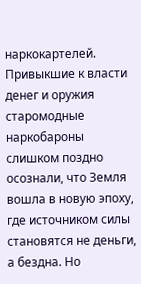наркокартелей. Привыкшие к власти денег и оружия старомодные наркобароны слишком поздно осознали, что Земля вошла в новую эпоху, где источником силы становятся не деньги, а бездна. Но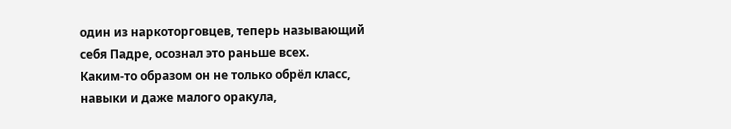один из наркоторговцев, теперь называющий себя Падре, осознал это раньше всех.
Каким-то образом он не только обрёл класс, навыки и даже малого оракула,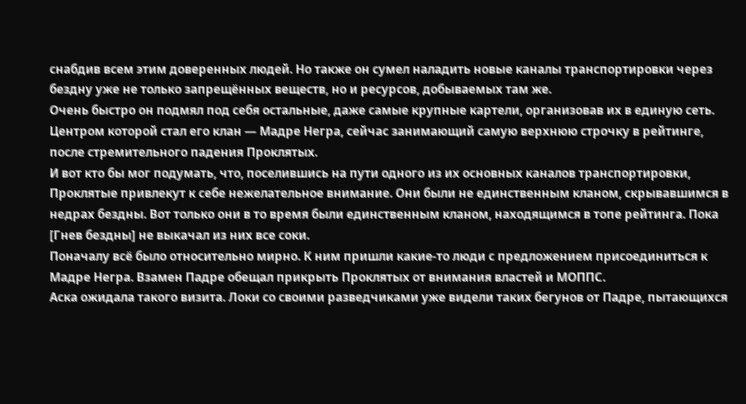снабдив всем этим доверенных людей. Но также он сумел наладить новые каналы транспортировки через бездну уже не только запрещённых веществ, но и ресурсов, добываемых там же.
Очень быстро он подмял под себя остальные, даже самые крупные картели, организовав их в единую сеть. Центром которой стал его клан — Мадре Негра, сейчас занимающий самую верхнюю строчку в рейтинге, после стремительного падения Проклятых.
И вот кто бы мог подумать, что, поселившись на пути одного из их основных каналов транспортировки, Проклятые привлекут к себе нежелательное внимание. Они были не единственным кланом, скрывавшимся в недрах бездны. Вот только они в то время были единственным кланом, находящимся в топе рейтинга. Пока [Гнев бездны] не выкачал из них все соки.
Поначалу всё было относительно мирно. К ним пришли какие-то люди с предложением присоединиться к Мадре Негра. Взамен Падре обещал прикрыть Проклятых от внимания властей и МОППС.
Аска ожидала такого визита. Локи со своими разведчиками уже видели таких бегунов от Падре, пытающихся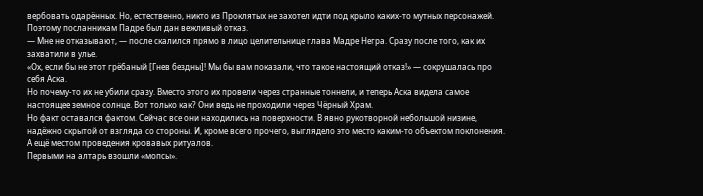вербовать одарённых. Но, естественно, никто из Проклятых не захотел идти под крыло каких-то мутных персонажей. Поэтому посланникам Падре был дан вежливый отказ.
— Мне не отказывают, — после скалился прямо в лицо целительнице глава Мадре Негра. Сразу после того, как их захватили в улье.
«Ох, если бы не этот грёбаный [Гнев бездны]! Мы бы вам показали, что такое настоящий отказ!» — сокрушалась про себя Аска.
Но почему-то их не убили сразу. Вместо этого их провели через странные тоннели, и теперь Аска видела самое настоящее земное солнце. Вот только как? Они ведь не проходили через Чёрный Храм.
Но факт оставался фактом. Сейчас все они находились на поверхности. В явно рукотворной небольшой низине, надёжно скрытой от взгляда со стороны. И, кроме всего прочего, выглядело это место каким-то объектом поклонения. А ещё местом проведения кровавых ритуалов.
Первыми на алтарь взошли «мопсы».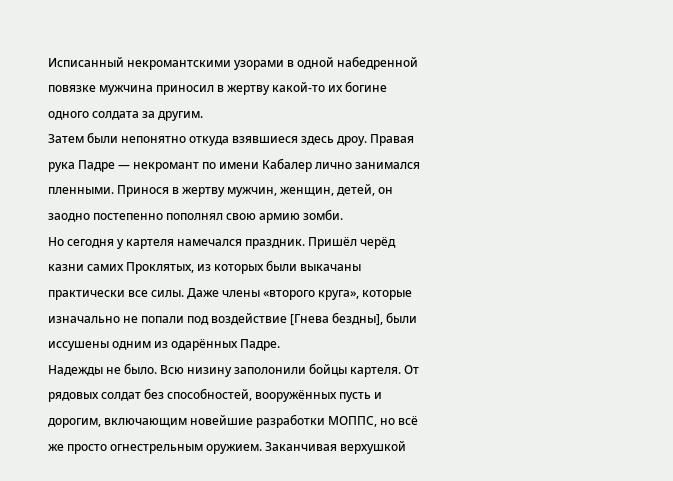Исписанный некромантскими узорами в одной набедренной повязке мужчина приносил в жертву какой-то их богине одного солдата за другим.
Затем были непонятно откуда взявшиеся здесь дроу. Правая рука Падре — некромант по имени Кабалер лично занимался пленными. Принося в жертву мужчин, женщин, детей, он заодно постепенно пополнял свою армию зомби.
Но сегодня у картеля намечался праздник. Пришёл черёд казни самих Проклятых, из которых были выкачаны практически все силы. Даже члены «второго круга», которые изначально не попали под воздействие [Гнева бездны], были иссушены одним из одарённых Падре.
Надежды не было. Всю низину заполонили бойцы картеля. От рядовых солдат без способностей, вооружённых пусть и дорогим, включающим новейшие разработки МОППС, но всё же просто огнестрельным оружием. Заканчивая верхушкой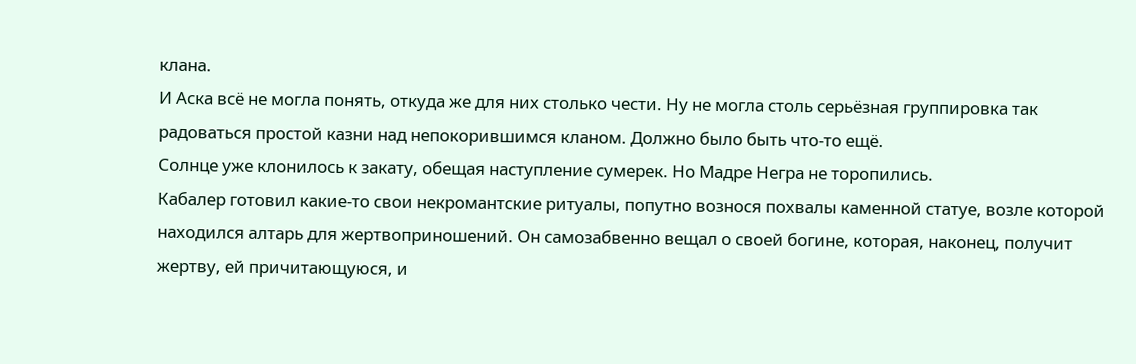клана.
И Аска всё не могла понять, откуда же для них столько чести. Ну не могла столь серьёзная группировка так радоваться простой казни над непокорившимся кланом. Должно было быть что-то ещё.
Солнце уже клонилось к закату, обещая наступление сумерек. Но Мадре Негра не торопились.
Кабалер готовил какие-то свои некромантские ритуалы, попутно вознося похвалы каменной статуе, возле которой находился алтарь для жертвоприношений. Он самозабвенно вещал о своей богине, которая, наконец, получит жертву, ей причитающуюся, и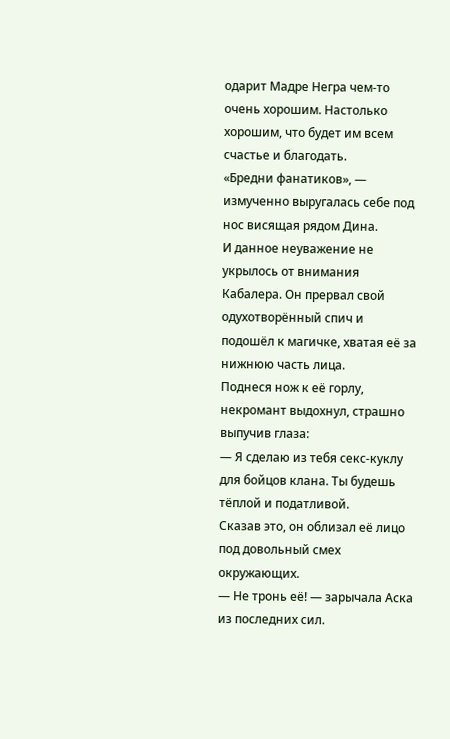одарит Мадре Негра чем-то очень хорошим. Настолько хорошим, что будет им всем счастье и благодать.
«Бредни фанатиков», — измученно выругалась себе под нос висящая рядом Дина.
И данное неуважение не укрылось от внимания Кабалера. Он прервал свой одухотворённый спич и подошёл к магичке, хватая её за нижнюю часть лица.
Поднеся нож к её горлу, некромант выдохнул, страшно выпучив глаза:
— Я сделаю из тебя секс-куклу для бойцов клана. Ты будешь тёплой и податливой.
Сказав это, он облизал её лицо под довольный смех окружающих.
— Не тронь её! — зарычала Аска из последних сил.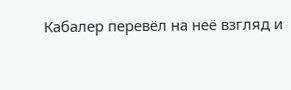Кабалер перевёл на неё взгляд и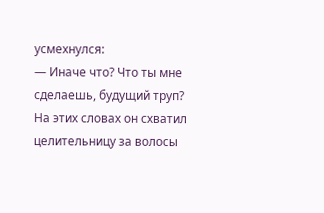усмехнулся:
— Иначе что? Что ты мне сделаешь, будущий труп?
На этих словах он схватил целительницу за волосы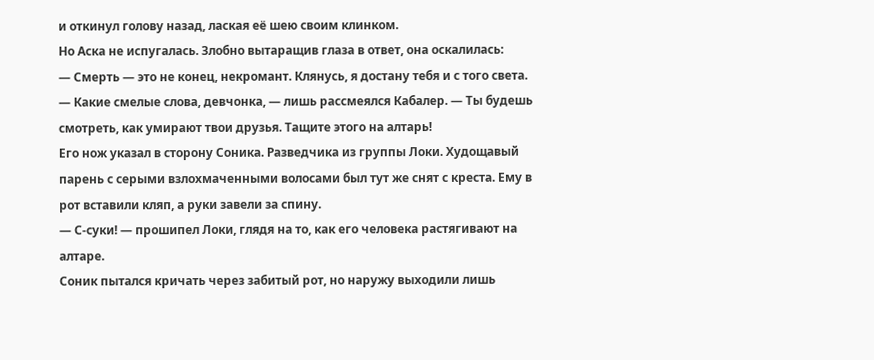и откинул голову назад, лаская её шею своим клинком.
Но Аска не испугалась. Злобно вытаращив глаза в ответ, она оскалилась:
— Смерть — это не конец, некромант. Клянусь, я достану тебя и с того света.
— Какие смелые слова, девчонка, — лишь рассмеялся Кабалер. — Ты будешь смотреть, как умирают твои друзья. Тащите этого на алтарь!
Его нож указал в сторону Соника. Разведчика из группы Локи. Худощавый парень с серыми взлохмаченными волосами был тут же снят с креста. Ему в рот вставили кляп, а руки завели за спину.
— С-суки! — прошипел Локи, глядя на то, как его человека растягивают на алтаре.
Соник пытался кричать через забитый рот, но наружу выходили лишь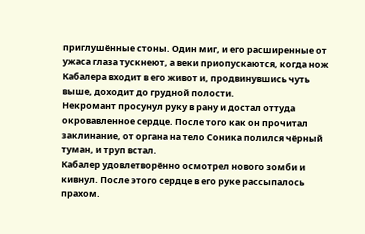приглушённые стоны. Один миг, и его расширенные от ужаса глаза тускнеют, а веки приопускаются, когда нож Кабалера входит в его живот и, продвинувшись чуть выше, доходит до грудной полости.
Некромант просунул руку в рану и достал оттуда окровавленное сердце. После того как он прочитал заклинание, от органа на тело Соника полился чёрный туман, и труп встал.
Кабалер удовлетворённо осмотрел нового зомби и кивнул. После этого сердце в его руке рассыпалось прахом.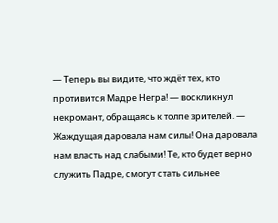— Теперь вы видите, что ждёт тех, кто противится Мадре Негра! — воскликнул некромант, обращаясь к толпе зрителей. — Жаждущая даровала нам силы! Она даровала нам власть над слабыми! Те, кто будет верно служить Падре, смогут стать сильнее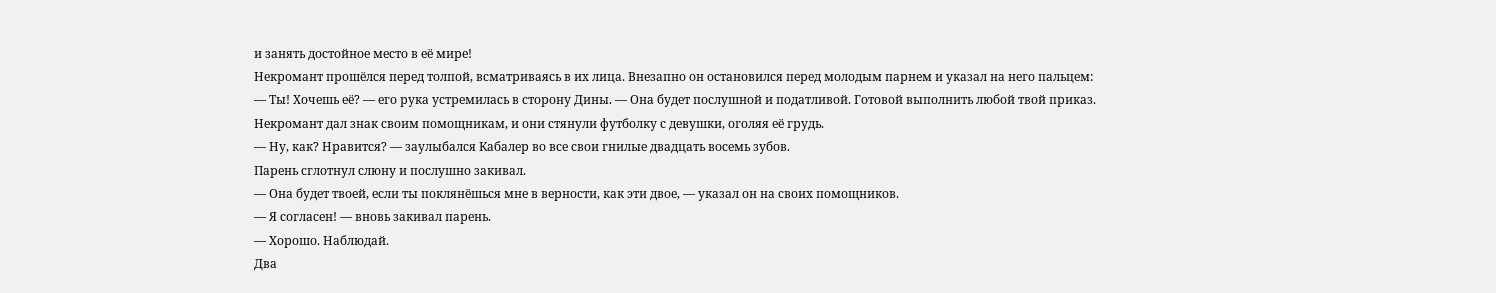и занять достойное место в её мире!
Некромант прошёлся перед толпой, всматриваясь в их лица. Внезапно он остановился перед молодым парнем и указал на него пальцем:
— Ты! Хочешь её? — его рука устремилась в сторону Дины. — Она будет послушной и податливой. Готовой выполнить любой твой приказ.
Некромант дал знак своим помощникам, и они стянули футболку с девушки, оголяя её грудь.
— Ну, как? Нравится? — заулыбался Кабалер во все свои гнилые двадцать восемь зубов.
Парень сглотнул слюну и послушно закивал.
— Она будет твоей, если ты поклянёшься мне в верности, как эти двое, — указал он на своих помощников.
— Я согласен! — вновь закивал парень.
— Хорошо. Наблюдай.
Два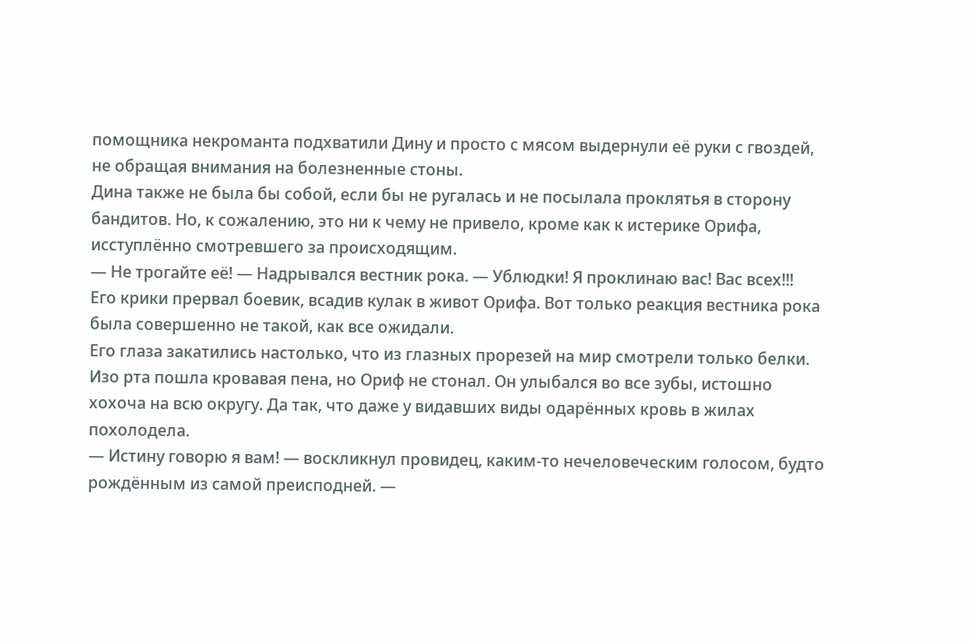помощника некроманта подхватили Дину и просто с мясом выдернули её руки с гвоздей, не обращая внимания на болезненные стоны.
Дина также не была бы собой, если бы не ругалась и не посылала проклятья в сторону бандитов. Но, к сожалению, это ни к чему не привело, кроме как к истерике Орифа, исступлённо смотревшего за происходящим.
— Не трогайте её! — Надрывался вестник рока. — Ублюдки! Я проклинаю вас! Вас всех!!!
Его крики прервал боевик, всадив кулак в живот Орифа. Вот только реакция вестника рока была совершенно не такой, как все ожидали.
Его глаза закатились настолько, что из глазных прорезей на мир смотрели только белки. Изо рта пошла кровавая пена, но Ориф не стонал. Он улыбался во все зубы, истошно хохоча на всю округу. Да так, что даже у видавших виды одарённых кровь в жилах похолодела.
— Истину говорю я вам! — воскликнул провидец, каким-то нечеловеческим голосом, будто рождённым из самой преисподней. —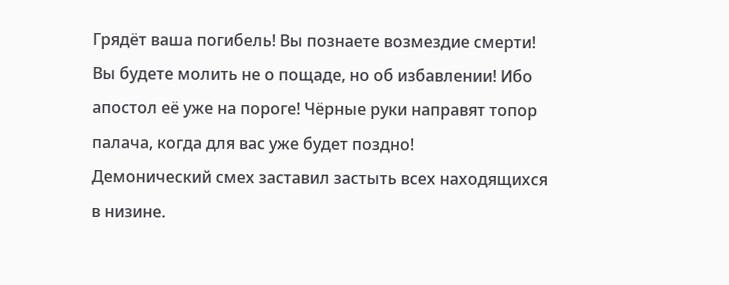Грядёт ваша погибель! Вы познаете возмездие смерти! Вы будете молить не о пощаде, но об избавлении! Ибо апостол её уже на пороге! Чёрные руки направят топор палача, когда для вас уже будет поздно!
Демонический смех заставил застыть всех находящихся в низине.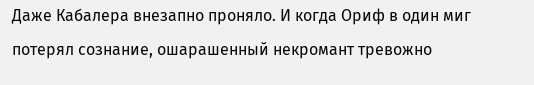Даже Кабалера внезапно проняло. И когда Ориф в один миг потерял сознание, ошарашенный некромант тревожно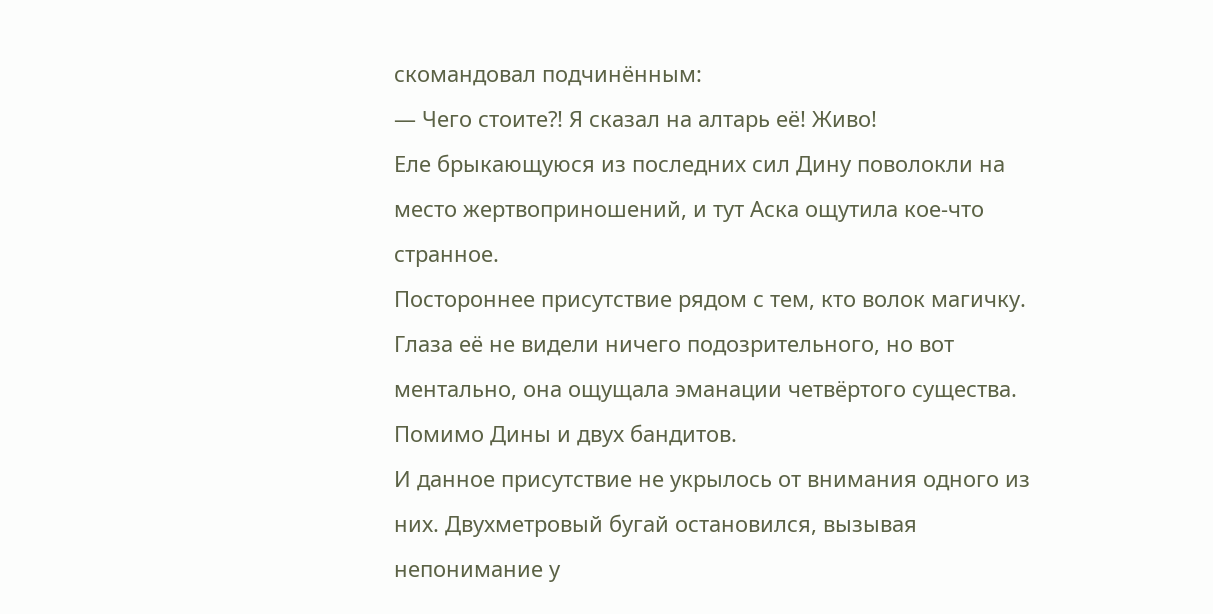скомандовал подчинённым:
— Чего стоите⁈ Я сказал на алтарь её! Живо!
Еле брыкающуюся из последних сил Дину поволокли на место жертвоприношений, и тут Аска ощутила кое-что странное.
Постороннее присутствие рядом с тем, кто волок магичку. Глаза её не видели ничего подозрительного, но вот ментально, она ощущала эманации четвёртого существа. Помимо Дины и двух бандитов.
И данное присутствие не укрылось от внимания одного из них. Двухметровый бугай остановился, вызывая непонимание у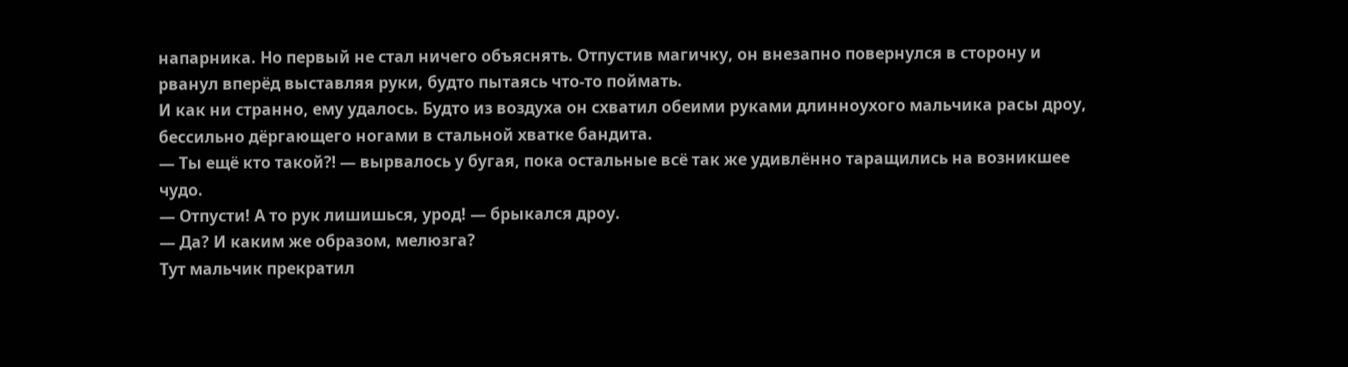напарника. Но первый не стал ничего объяснять. Отпустив магичку, он внезапно повернулся в сторону и рванул вперёд выставляя руки, будто пытаясь что-то поймать.
И как ни странно, ему удалось. Будто из воздуха он схватил обеими руками длинноухого мальчика расы дроу, бессильно дёргающего ногами в стальной хватке бандита.
— Ты ещё кто такой⁈ — вырвалось у бугая, пока остальные всё так же удивлённо таращились на возникшее чудо.
— Отпусти! А то рук лишишься, урод! — брыкался дроу.
— Да? И каким же образом, мелюзга?
Тут мальчик прекратил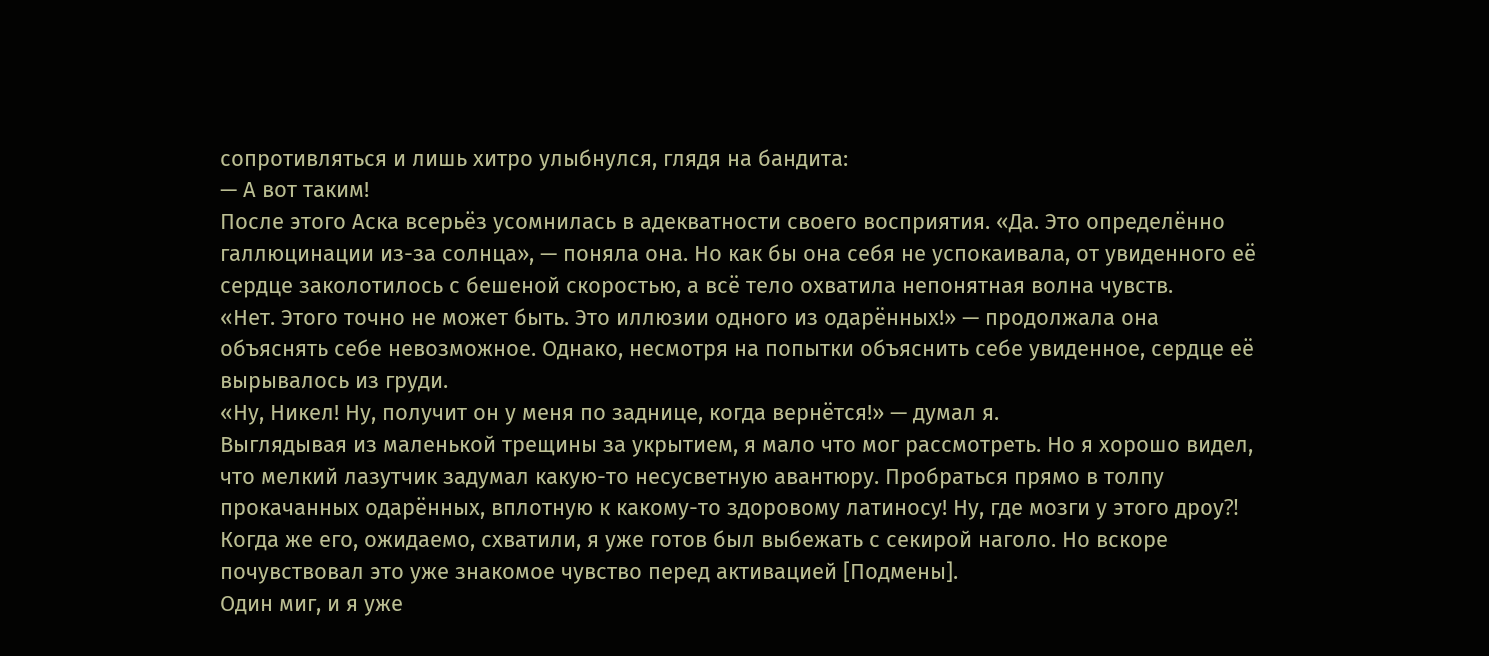сопротивляться и лишь хитро улыбнулся, глядя на бандита:
— А вот таким!
После этого Аска всерьёз усомнилась в адекватности своего восприятия. «Да. Это определённо галлюцинации из-за солнца», — поняла она. Но как бы она себя не успокаивала, от увиденного её сердце заколотилось с бешеной скоростью, а всё тело охватила непонятная волна чувств.
«Нет. Этого точно не может быть. Это иллюзии одного из одарённых!» — продолжала она объяснять себе невозможное. Однако, несмотря на попытки объяснить себе увиденное, сердце её вырывалось из груди.
«Ну, Никел! Ну, получит он у меня по заднице, когда вернётся!» — думал я.
Выглядывая из маленькой трещины за укрытием, я мало что мог рассмотреть. Но я хорошо видел, что мелкий лазутчик задумал какую-то несусветную авантюру. Пробраться прямо в толпу прокачанных одарённых, вплотную к какому-то здоровому латиносу! Ну, где мозги у этого дроу⁈
Когда же его, ожидаемо, схватили, я уже готов был выбежать с секирой наголо. Но вскоре почувствовал это уже знакомое чувство перед активацией [Подмены].
Один миг, и я уже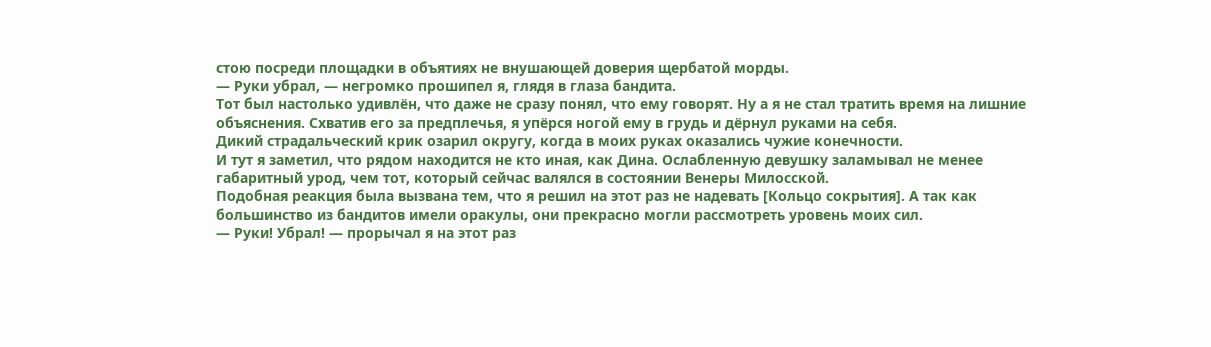стою посреди площадки в объятиях не внушающей доверия щербатой морды.
— Руки убрал, — негромко прошипел я, глядя в глаза бандита.
Тот был настолько удивлён, что даже не сразу понял, что ему говорят. Ну а я не стал тратить время на лишние объяснения. Схватив его за предплечья, я упёрся ногой ему в грудь и дёрнул руками на себя.
Дикий страдальческий крик озарил округу, когда в моих руках оказались чужие конечности.
И тут я заметил, что рядом находится не кто иная, как Дина. Ослабленную девушку заламывал не менее габаритный урод, чем тот, который сейчас валялся в состоянии Венеры Милосской.
Подобная реакция была вызвана тем, что я решил на этот раз не надевать [Кольцо сокрытия]. А так как большинство из бандитов имели оракулы, они прекрасно могли рассмотреть уровень моих сил.
— Руки! Убрал! — прорычал я на этот раз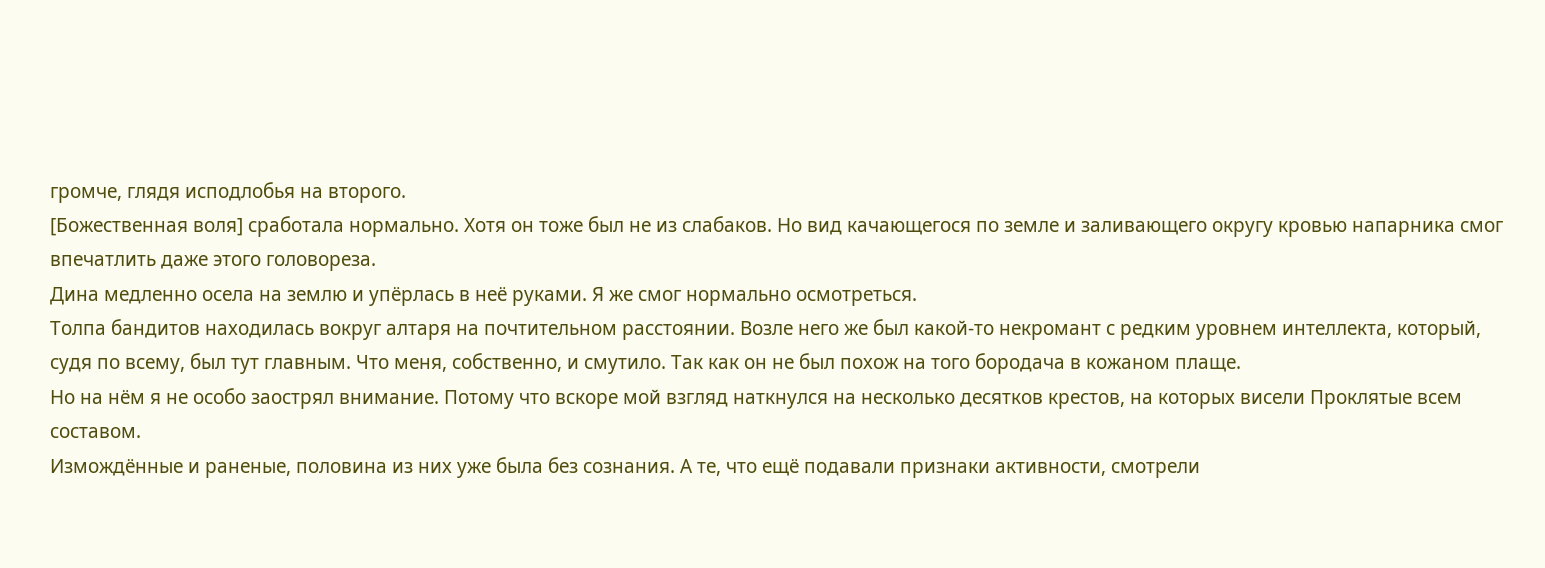громче, глядя исподлобья на второго.
[Божественная воля] сработала нормально. Хотя он тоже был не из слабаков. Но вид качающегося по земле и заливающего округу кровью напарника смог впечатлить даже этого головореза.
Дина медленно осела на землю и упёрлась в неё руками. Я же смог нормально осмотреться.
Толпа бандитов находилась вокруг алтаря на почтительном расстоянии. Возле него же был какой-то некромант с редким уровнем интеллекта, который, судя по всему, был тут главным. Что меня, собственно, и смутило. Так как он не был похож на того бородача в кожаном плаще.
Но на нём я не особо заострял внимание. Потому что вскоре мой взгляд наткнулся на несколько десятков крестов, на которых висели Проклятые всем составом.
Измождённые и раненые, половина из них уже была без сознания. А те, что ещё подавали признаки активности, смотрели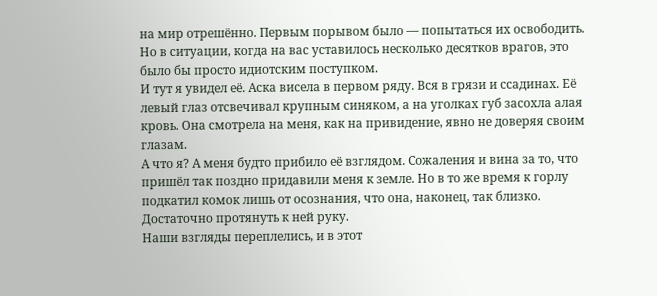на мир отрешённо. Первым порывом было — попытаться их освободить. Но в ситуации, когда на вас уставилось несколько десятков врагов, это было бы просто идиотским поступком.
И тут я увидел её. Аска висела в первом ряду. Вся в грязи и ссадинах. Её левый глаз отсвечивал крупным синяком, а на уголках губ засохла алая кровь. Она смотрела на меня, как на привидение, явно не доверяя своим глазам.
А что я? А меня будто прибило её взглядом. Сожаления и вина за то, что пришёл так поздно придавили меня к земле. Но в то же время к горлу подкатил комок лишь от осознания, что она, наконец, так близко. Достаточно протянуть к ней руку.
Наши взгляды переплелись, и в этот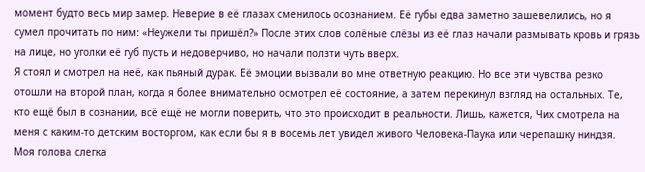момент будто весь мир замер. Неверие в её глазах сменилось осознанием. Её губы едва заметно зашевелились, но я сумел прочитать по ним: «Неужели ты пришёл?» После этих слов солёные слёзы из её глаз начали размывать кровь и грязь на лице, но уголки её губ пусть и недоверчиво, но начали ползти чуть вверх.
Я стоял и смотрел на неё, как пьяный дурак. Её эмоции вызвали во мне ответную реакцию. Но все эти чувства резко отошли на второй план, когда я более внимательно осмотрел её состояние, а затем перекинул взгляд на остальных. Те, кто ещё был в сознании, всё ещё не могли поверить, что это происходит в реальности. Лишь, кажется, Чих смотрела на меня с каким-то детским восторгом, как если бы я в восемь лет увидел живого Человека-Паука или черепашку ниндзя.
Моя голова слегка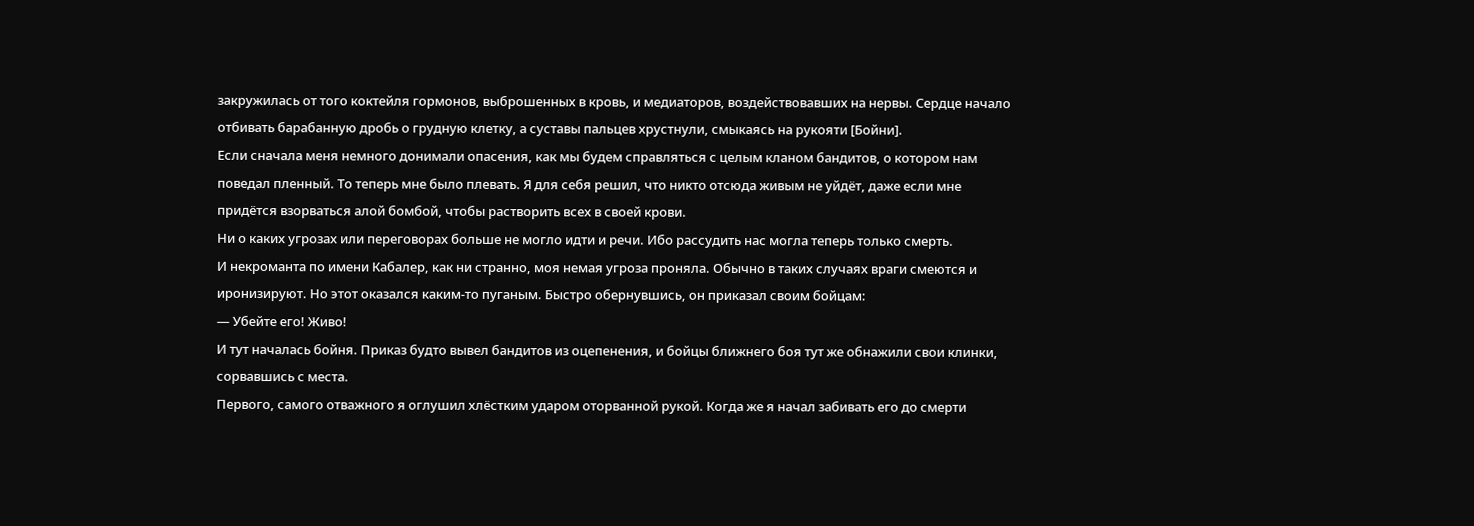закружилась от того коктейля гормонов, выброшенных в кровь, и медиаторов, воздействовавших на нервы. Сердце начало отбивать барабанную дробь о грудную клетку, а суставы пальцев хрустнули, смыкаясь на рукояти [Бойни].
Если сначала меня немного донимали опасения, как мы будем справляться с целым кланом бандитов, о котором нам поведал пленный. То теперь мне было плевать. Я для себя решил, что никто отсюда живым не уйдёт, даже если мне придётся взорваться алой бомбой, чтобы растворить всех в своей крови.
Ни о каких угрозах или переговорах больше не могло идти и речи. Ибо рассудить нас могла теперь только смерть.
И некроманта по имени Кабалер, как ни странно, моя немая угроза проняла. Обычно в таких случаях враги смеются и иронизируют. Но этот оказался каким-то пуганым. Быстро обернувшись, он приказал своим бойцам:
— Убейте его! Живо!
И тут началась бойня. Приказ будто вывел бандитов из оцепенения, и бойцы ближнего боя тут же обнажили свои клинки, сорвавшись с места.
Первого, самого отважного я оглушил хлёстким ударом оторванной рукой. Когда же я начал забивать его до смерти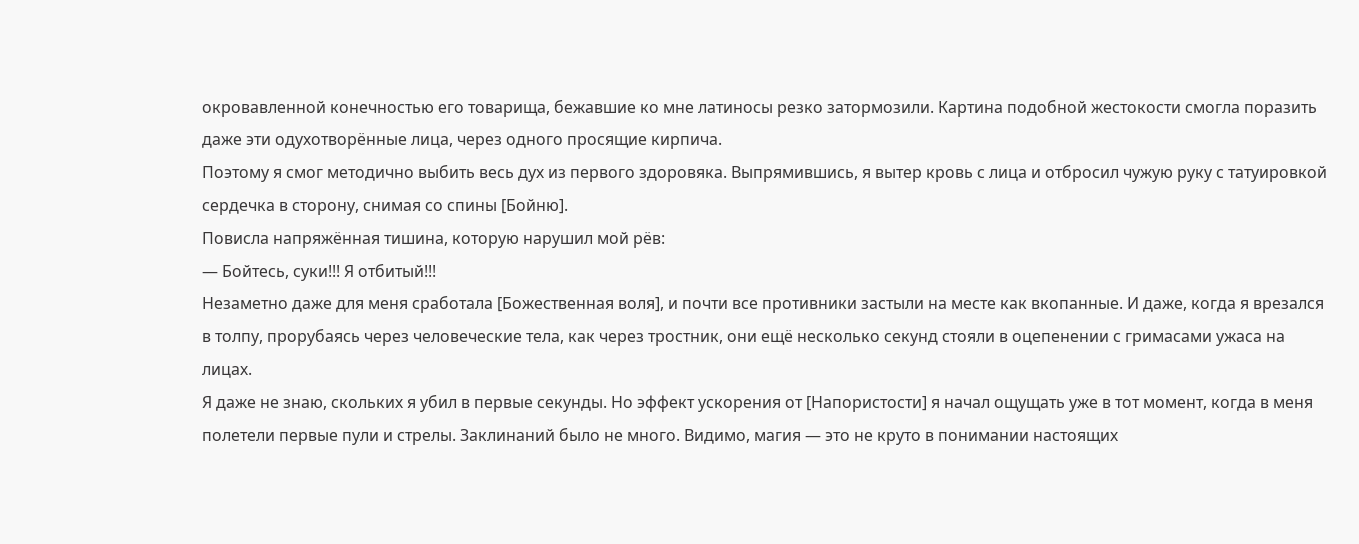окровавленной конечностью его товарища, бежавшие ко мне латиносы резко затормозили. Картина подобной жестокости смогла поразить даже эти одухотворённые лица, через одного просящие кирпича.
Поэтому я смог методично выбить весь дух из первого здоровяка. Выпрямившись, я вытер кровь с лица и отбросил чужую руку с татуировкой сердечка в сторону, снимая со спины [Бойню].
Повисла напряжённая тишина, которую нарушил мой рёв:
— Бойтесь, суки!!! Я отбитый!!!
Незаметно даже для меня сработала [Божественная воля], и почти все противники застыли на месте как вкопанные. И даже, когда я врезался в толпу, прорубаясь через человеческие тела, как через тростник, они ещё несколько секунд стояли в оцепенении с гримасами ужаса на лицах.
Я даже не знаю, скольких я убил в первые секунды. Но эффект ускорения от [Напористости] я начал ощущать уже в тот момент, когда в меня полетели первые пули и стрелы. Заклинаний было не много. Видимо, магия — это не круто в понимании настоящих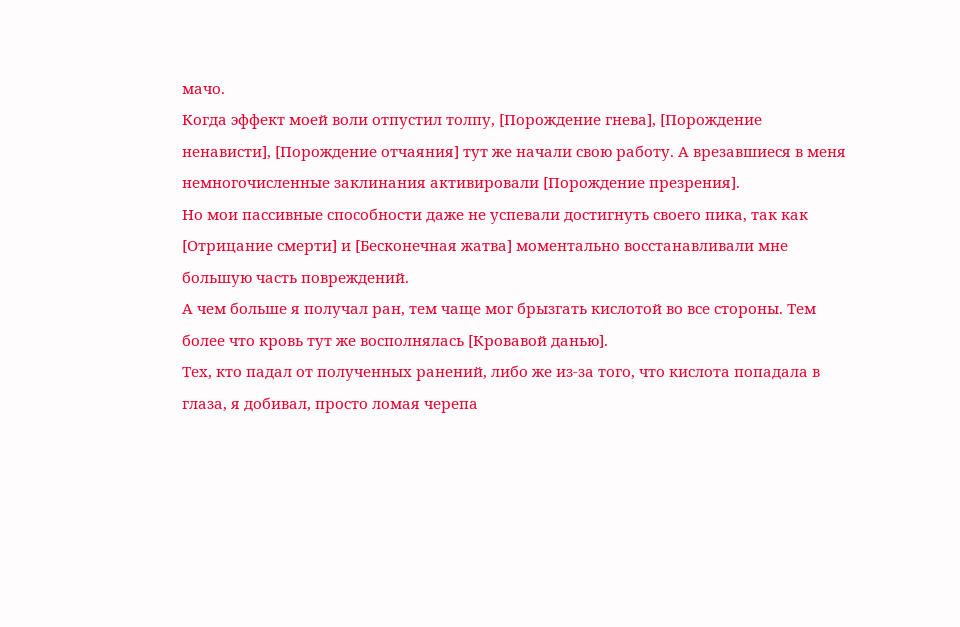мачо.
Когда эффект моей воли отпустил толпу, [Порождение гнева], [Порождение ненависти], [Порождение отчаяния] тут же начали свою работу. А врезавшиеся в меня немногочисленные заклинания активировали [Порождение презрения].
Но мои пассивные способности даже не успевали достигнуть своего пика, так как [Отрицание смерти] и [Бесконечная жатва] моментально восстанавливали мне большую часть повреждений.
А чем больше я получал ран, тем чаще мог брызгать кислотой во все стороны. Тем более что кровь тут же восполнялась [Кровавой данью].
Тех, кто падал от полученных ранений, либо же из-за того, что кислота попадала в глаза, я добивал, просто ломая черепа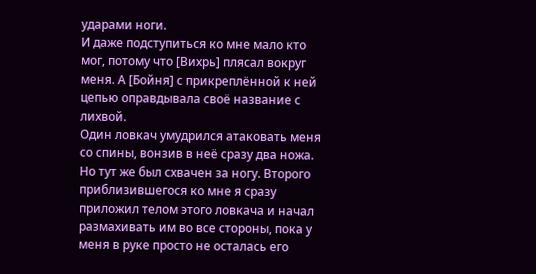ударами ноги.
И даже подступиться ко мне мало кто мог, потому что [Вихрь] плясал вокруг меня. А [Бойня] с прикреплённой к ней цепью оправдывала своё название с лихвой.
Один ловкач умудрился атаковать меня со спины, вонзив в неё сразу два ножа. Но тут же был схвачен за ногу. Второго приблизившегося ко мне я сразу приложил телом этого ловкача и начал размахивать им во все стороны, пока у меня в руке просто не осталась его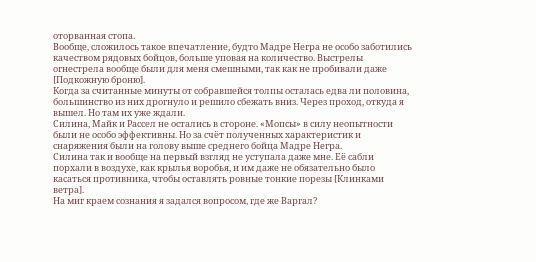оторванная стопа.
Вообще, сложилось такое впечатление, будто Мадре Негра не особо заботились качеством рядовых бойцов, больше уповая на количество. Выстрелы огнестрела вообще были для меня смешными, так как не пробивали даже [Подкожную броню].
Когда за считанные минуты от собравшейся толпы осталась едва ли половина, большинство из них дрогнуло и решило сбежать вниз. Через проход, откуда я вышел. Но там их уже ждали.
Силина, Майк и Рассел не остались в стороне. «Мопсы» в силу неопытности были не особо эффективны. Но за счёт полученных характеристик и снаряжения были на голову выше среднего бойца Мадре Негра.
Силина так и вообще на первый взгляд не уступала даже мне. Её сабли порхали в воздухе, как крылья воробья, и им даже не обязательно было касаться противника, чтобы оставлять ровные тонкие порезы [Клинками ветра].
На миг краем сознания я задался вопросом, где же Варгал?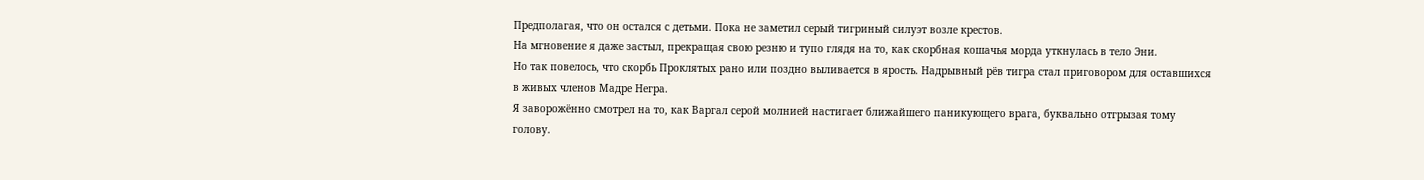Предполагая, что он остался с детьми. Пока не заметил серый тигриный силуэт возле крестов.
На мгновение я даже застыл, прекращая свою резню и тупо глядя на то, как скорбная кошачья морда уткнулась в тело Эни.
Но так повелось, что скорбь Проклятых рано или поздно выливается в ярость. Надрывный рёв тигра стал приговором для оставшихся в живых членов Мадре Негра.
Я заворожённо смотрел на то, как Варгал серой молнией настигает ближайшего паникующего врага, буквально отгрызая тому голову.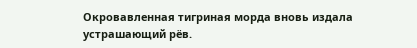Окровавленная тигриная морда вновь издала устрашающий рёв.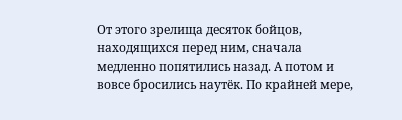От этого зрелища десяток бойцов, находящихся перед ним, сначала медленно попятились назад. А потом и вовсе бросились наутёк. По крайней мере,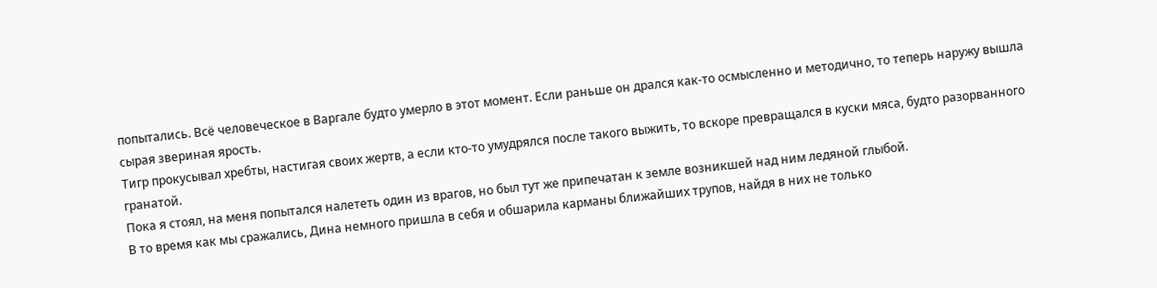попытались. Всё человеческое в Варгале будто умерло в этот момент. Если раньше он дрался как-то осмысленно и методично, то теперь наружу вышла сырая звериная ярость.
Тигр прокусывал хребты, настигая своих жертв, а если кто-то умудрялся после такого выжить, то вскоре превращался в куски мяса, будто разорванного гранатой.
Пока я стоял, на меня попытался налететь один из врагов, но был тут же припечатан к земле возникшей над ним ледяной глыбой.
В то время как мы сражались, Дина немного пришла в себя и обшарила карманы ближайших трупов, найдя в них не только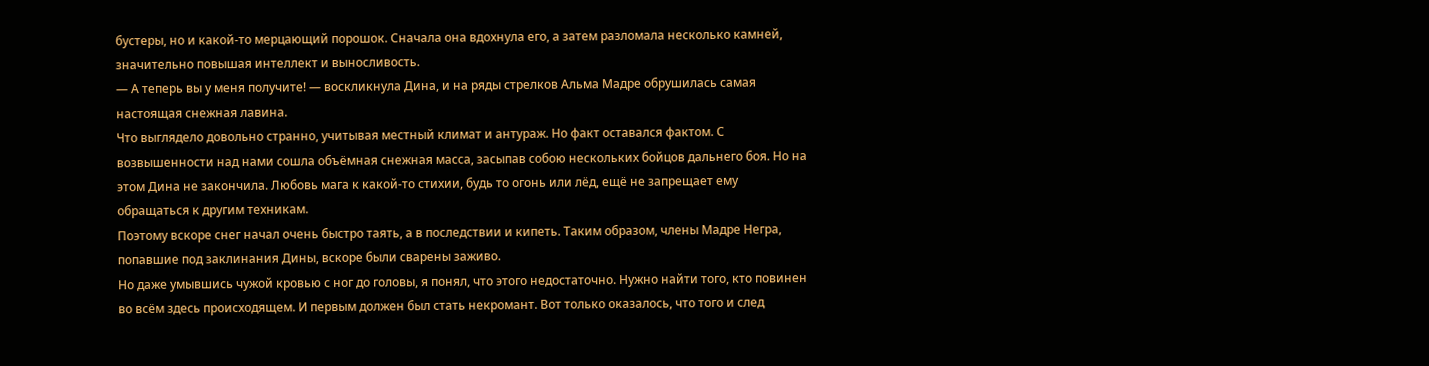бустеры, но и какой-то мерцающий порошок. Сначала она вдохнула его, а затем разломала несколько камней, значительно повышая интеллект и выносливость.
— А теперь вы у меня получите! — воскликнула Дина, и на ряды стрелков Альма Мадре обрушилась самая настоящая снежная лавина.
Что выглядело довольно странно, учитывая местный климат и антураж. Но факт оставался фактом. С возвышенности над нами сошла объёмная снежная масса, засыпав собою нескольких бойцов дальнего боя. Но на этом Дина не закончила. Любовь мага к какой-то стихии, будь то огонь или лёд, ещё не запрещает ему обращаться к другим техникам.
Поэтому вскоре снег начал очень быстро таять, а в последствии и кипеть. Таким образом, члены Мадре Негра, попавшие под заклинания Дины, вскоре были сварены заживо.
Но даже умывшись чужой кровью с ног до головы, я понял, что этого недостаточно. Нужно найти того, кто повинен во всём здесь происходящем. И первым должен был стать некромант. Вот только оказалось, что того и след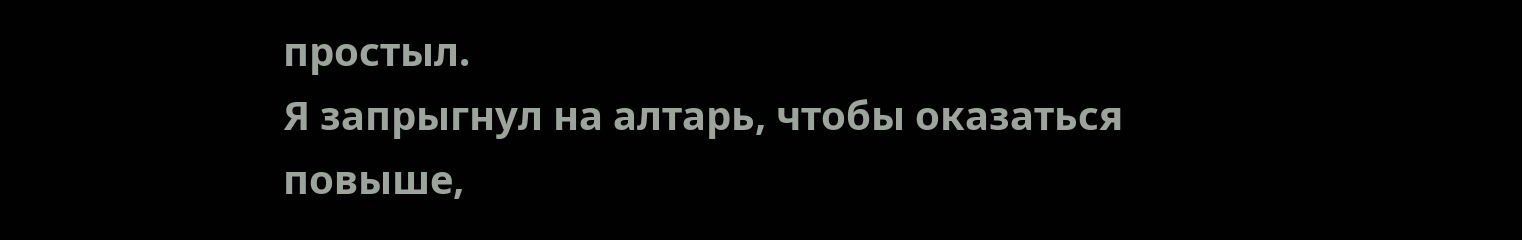простыл.
Я запрыгнул на алтарь, чтобы оказаться повыше,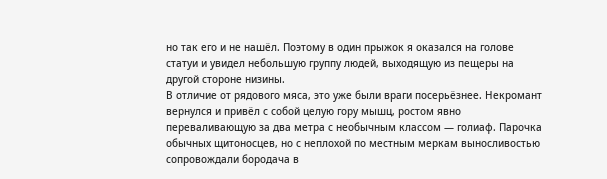но так его и не нашёл. Поэтому в один прыжок я оказался на голове статуи и увидел небольшую группу людей, выходящую из пещеры на другой стороне низины.
В отличие от рядового мяса, это уже были враги посерьёзнее. Некромант вернулся и привёл с собой целую гору мышц, ростом явно переваливающую за два метра с необычным классом — голиаф. Парочка обычных щитоносцев, но с неплохой по местным меркам выносливостью сопровождали бородача в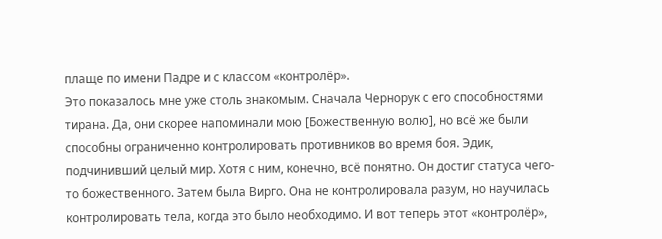плаще по имени Падре и с классом «контролёр».
Это показалось мне уже столь знакомым. Сначала Чернорук с его способностями тирана. Да, они скорее напоминали мою [Божественную волю], но всё же были способны ограниченно контролировать противников во время боя. Эдик, подчинивший целый мир. Хотя с ним, конечно, всё понятно. Он достиг статуса чего-то божественного. Затем была Вирго. Она не контролировала разум, но научилась контролировать тела, когда это было необходимо. И вот теперь этот «контролёр»,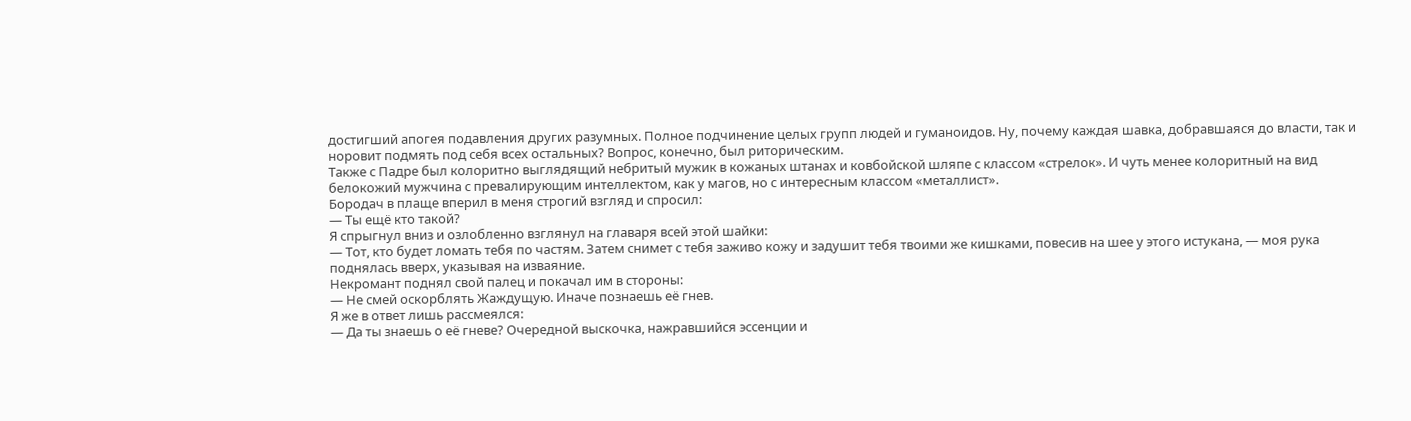достигший апогея подавления других разумных. Полное подчинение целых групп людей и гуманоидов. Ну, почему каждая шавка, добравшаяся до власти, так и норовит подмять под себя всех остальных? Вопрос, конечно, был риторическим.
Также с Падре был колоритно выглядящий небритый мужик в кожаных штанах и ковбойской шляпе с классом «стрелок». И чуть менее колоритный на вид белокожий мужчина с превалирующим интеллектом, как у магов, но с интересным классом «металлист».
Бородач в плаще вперил в меня строгий взгляд и спросил:
— Ты ещё кто такой?
Я спрыгнул вниз и озлобленно взглянул на главаря всей этой шайки:
— Тот, кто будет ломать тебя по частям. Затем снимет с тебя заживо кожу и задушит тебя твоими же кишками, повесив на шее у этого истукана, — моя рука поднялась вверх, указывая на изваяние.
Некромант поднял свой палец и покачал им в стороны:
— Не смей оскорблять Жаждущую. Иначе познаешь её гнев.
Я же в ответ лишь рассмеялся:
— Да ты знаешь о её гневе? Очередной выскочка, нажравшийся эссенции и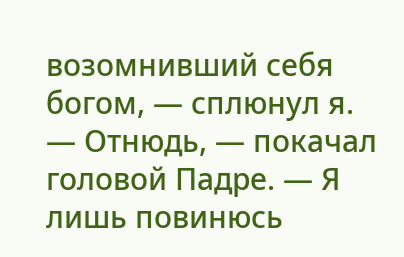возомнивший себя богом, — сплюнул я.
— Отнюдь, — покачал головой Падре. — Я лишь повинюсь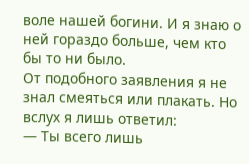воле нашей богини. И я знаю о ней гораздо больше, чем кто бы то ни было.
От подобного заявления я не знал смеяться или плакать. Но вслух я лишь ответил:
— Ты всего лишь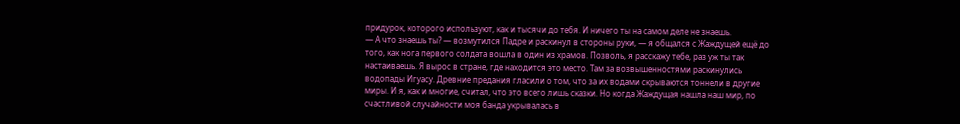придурок, которого используют, как и тысячи до тебя. И ничего ты на самом деле не знаешь.
— А что знаешь ты? — возмутился Падре и раскинул в стороны руки, — я общался с Жаждущей ещё до того, как нога первого солдата вошла в один из храмов. Позволь, я расскажу тебе, раз уж ты так настаиваешь. Я вырос в стране, где находится это место. Там за возвышенностями раскинулись водопады Игуасу. Древние предания гласили о том, что за их водами скрываются тоннели в другие миры. И я, как и многие, считал, что это всего лишь сказки. Но когда Жаждущая нашла наш мир, по счастливой случайности моя банда укрывалась в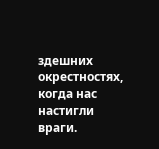здешних окрестностях, когда нас настигли враги.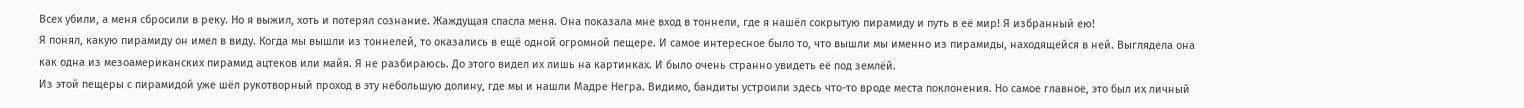Всех убили, а меня сбросили в реку. Но я выжил, хоть и потерял сознание. Жаждущая спасла меня. Она показала мне вход в тоннели, где я нашёл сокрытую пирамиду и путь в её мир! Я избранный ею!
Я понял, какую пирамиду он имел в виду. Когда мы вышли из тоннелей, то оказались в ещё одной огромной пещере. И самое интересное было то, что вышли мы именно из пирамиды, находящейся в ней. Выглядела она как одна из мезоамериканских пирамид ацтеков или майя. Я не разбираюсь. До этого видел их лишь на картинках. И было очень странно увидеть её под землёй.
Из этой пещеры с пирамидой уже шёл рукотворный проход в эту небольшую долину, где мы и нашли Мадре Негра. Видимо, бандиты устроили здесь что-то вроде места поклонения. Но самое главное, это был их личный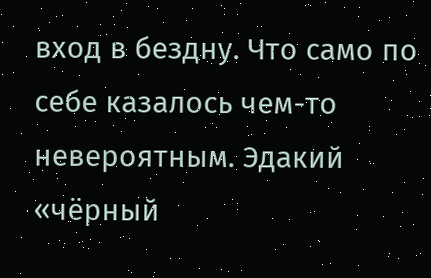вход в бездну. Что само по себе казалось чем-то невероятным. Эдакий «чёрный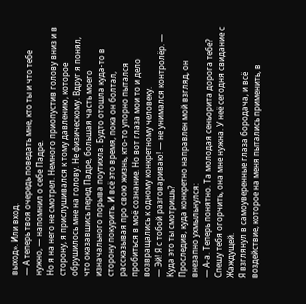выход». Или вход.
— А теперь твоя очередь поведать мне, кто ты и что тебе нужно, — напомнил о себе Падре.
Но я на него не смотрел. Немного приопустив голову вниз и в сторону, я прислушивался к тому давлению, которое обрушилось мне на голову. Не физическому. Вдруг я понял, что оказавшись перед Падре, большая часть моего изначального порыва поутихла. Будто отошла куда-то в сторону покурить. И всё это время, пока он болтал, рассказывая про свою жизнь, кто-то упорно пытался пробиться в моё сознание. Но вот глаза мои то и дело возвращались к одному конкретному человеку.
— Эй! Я с тобой разговариваю! — не унимался контролёр. — Куда это ты смотришь?
Проследив, куда конкретно направлен мой взгляд, он внезапно ухмыльнулся:
— А-а. Теперь понятно. Та молодая сеньорита дорога тебе? Спешу тебя огорчить, она мне нужна. У неё сегодня свидание с Жаждущей.
Я взглянул в самоуверенные глаза бородача, и всё воздействие, которое на меня пытались применить, в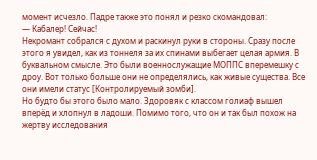момент исчезло. Падре также это понял и резко скомандовал:
— Кабалер! Сейчас!
Некромант собрался с духом и раскинул руки в стороны. Сразу после этого я увидел, как из тоннеля за их спинами выбегает целая армия. В буквальном смысле. Это были военнослужащие МОППС вперемешку с дроу. Вот только больше они не определялись, как живые существа. Все они имели статус [Контролируемый зомби].
Но будто бы этого было мало. Здоровяк с классом голиаф вышел вперёд и хлопнул в ладоши. Помимо того, что он и так был похож на жертву исследования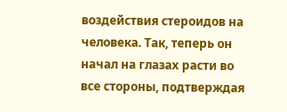воздействия стероидов на человека. Так, теперь он начал на глазах расти во все стороны, подтверждая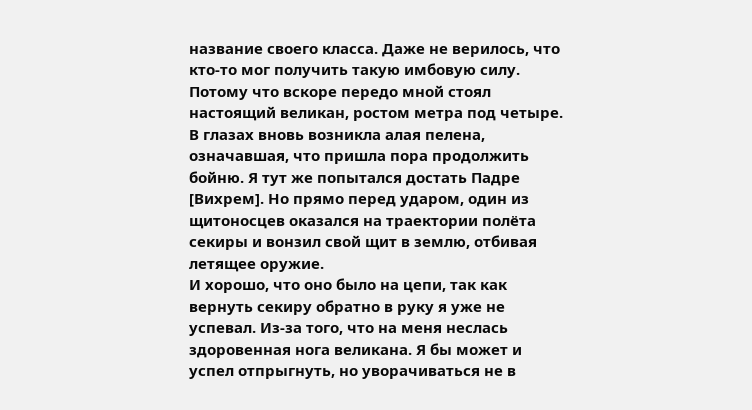название своего класса. Даже не верилось, что кто-то мог получить такую имбовую силу. Потому что вскоре передо мной стоял настоящий великан, ростом метра под четыре.
В глазах вновь возникла алая пелена, означавшая, что пришла пора продолжить бойню. Я тут же попытался достать Падре [Вихрем]. Но прямо перед ударом, один из щитоносцев оказался на траектории полёта секиры и вонзил свой щит в землю, отбивая летящее оружие.
И хорошо, что оно было на цепи, так как вернуть секиру обратно в руку я уже не успевал. Из-за того, что на меня неслась здоровенная нога великана. Я бы может и успел отпрыгнуть, но уворачиваться не в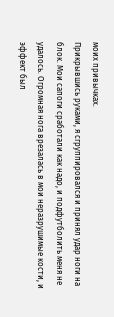моих привычках.
Прикрывшись руками, я сгруппировался и принял удар ноги на блок. Мои сапоги сработали как надо, и подфутболить меня не удалось. Огромная нога врезалась в мои неразрушимые кости, и эффект был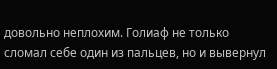довольно неплохим. Голиаф не только сломал себе один из пальцев, но и вывернул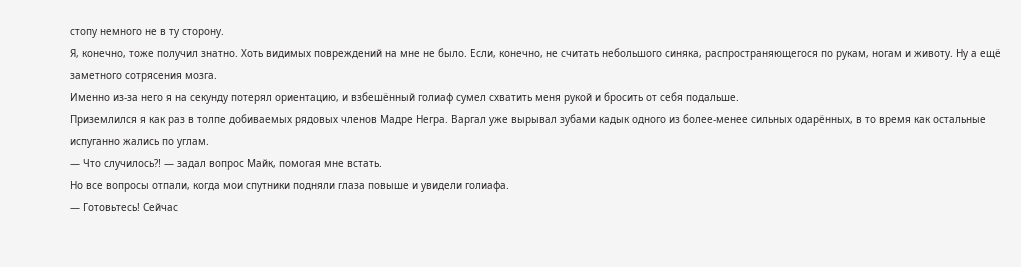стопу немного не в ту сторону.
Я, конечно, тоже получил знатно. Хоть видимых повреждений на мне не было. Если, конечно, не считать небольшого синяка, распространяющегося по рукам, ногам и животу. Ну а ещё заметного сотрясения мозга.
Именно из-за него я на секунду потерял ориентацию, и взбешённый голиаф сумел схватить меня рукой и бросить от себя подальше.
Приземлился я как раз в толпе добиваемых рядовых членов Мадре Негра. Варгал уже вырывал зубами кадык одного из более-менее сильных одарённых, в то время как остальные испуганно жались по углам.
— Что случилось⁈ — задал вопрос Майк, помогая мне встать.
Но все вопросы отпали, когда мои спутники подняли глаза повыше и увидели голиафа.
— Готовьтесь! Сейчас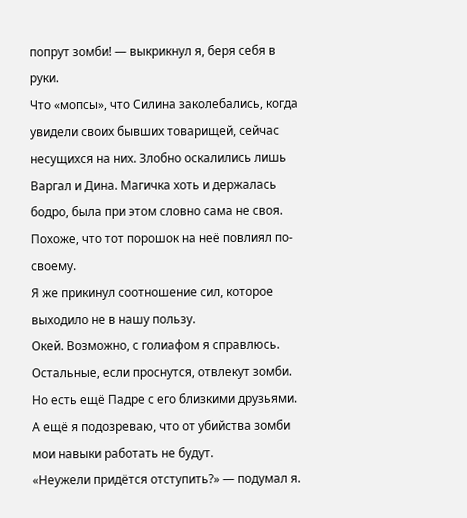попрут зомби! — выкрикнул я, беря себя в руки.
Что «мопсы», что Силина заколебались, когда увидели своих бывших товарищей, сейчас несущихся на них. Злобно оскалились лишь Варгал и Дина. Магичка хоть и держалась бодро, была при этом словно сама не своя. Похоже, что тот порошок на неё повлиял по-своему.
Я же прикинул соотношение сил, которое выходило не в нашу пользу.
Окей. Возможно, с голиафом я справлюсь. Остальные, если проснутся, отвлекут зомби. Но есть ещё Падре с его близкими друзьями. А ещё я подозреваю, что от убийства зомби мои навыки работать не будут.
«Неужели придётся отступить?» — подумал я.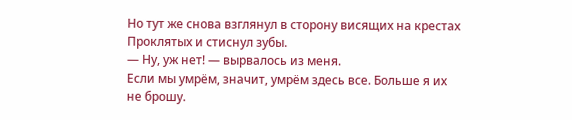Но тут же снова взглянул в сторону висящих на крестах Проклятых и стиснул зубы.
— Ну, уж нет! — вырвалось из меня.
Если мы умрём, значит, умрём здесь все. Больше я их не брошу.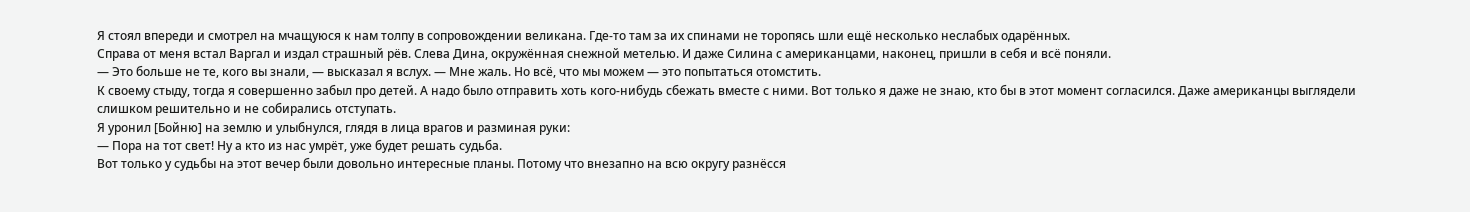Я стоял впереди и смотрел на мчащуюся к нам толпу в сопровождении великана. Где-то там за их спинами не торопясь шли ещё несколько неслабых одарённых.
Справа от меня встал Варгал и издал страшный рёв. Слева Дина, окружённая снежной метелью. И даже Силина с американцами, наконец, пришли в себя и всё поняли.
— Это больше не те, кого вы знали, — высказал я вслух. — Мне жаль. Но всё, что мы можем — это попытаться отомстить.
К своему стыду, тогда я совершенно забыл про детей. А надо было отправить хоть кого-нибудь сбежать вместе с ними. Вот только я даже не знаю, кто бы в этот момент согласился. Даже американцы выглядели слишком решительно и не собирались отступать.
Я уронил [Бойню] на землю и улыбнулся, глядя в лица врагов и разминая руки:
— Пора на тот свет! Ну а кто из нас умрёт, уже будет решать судьба.
Вот только у судьбы на этот вечер были довольно интересные планы. Потому что внезапно на всю округу разнёсся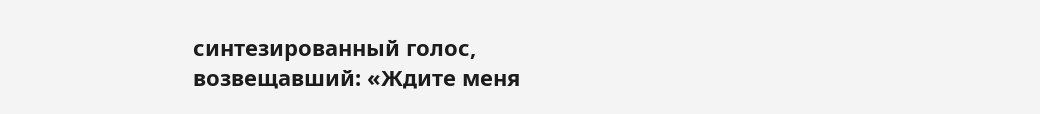синтезированный голос, возвещавший: «Ждите меня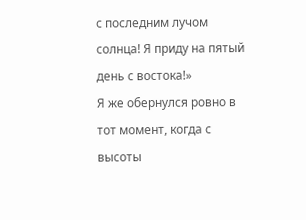с последним лучом солнца! Я приду на пятый день с востока!»
Я же обернулся ровно в тот момент, когда с высоты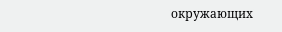окружающих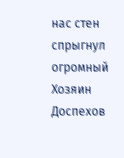нас стен спрыгнул огромный Хозяин Доспехов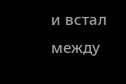и встал между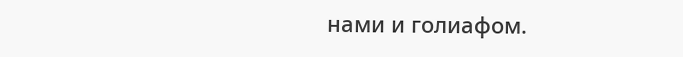нами и голиафом.